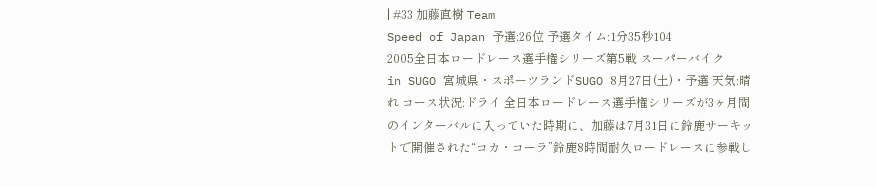| #33 加藤直樹 Team
Speed of Japan 予選:26位 予選タイム:1分35秒104
2005全日本ロードレース選手権シリーズ第5戦 スーパーバイク
in SUGO 宮城県・スポーツランドSUGO 8月27日(土)・予選 天気:晴れ コース状況:ドライ 全日本ロードレース選手権シリーズが3ヶ月間のインターバルに入っていた時期に、加藤は7月31日に鈴鹿サーキットで開催された“コカ・コーラ”鈴鹿8時間耐久ロードレースに参戦し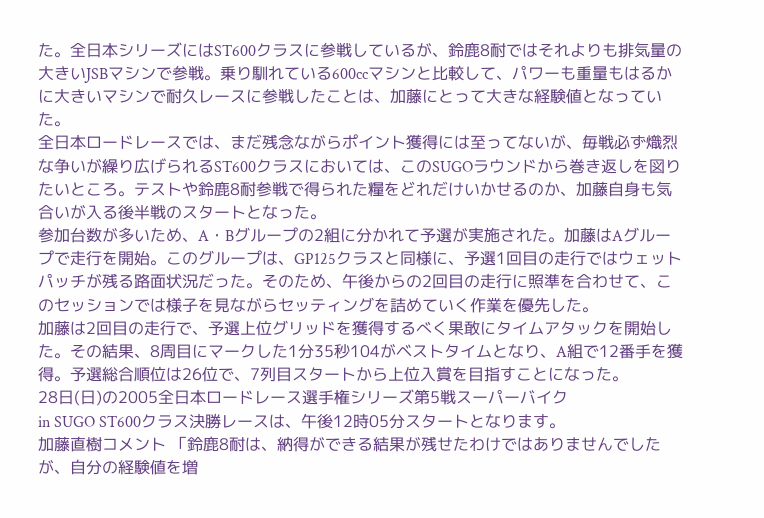た。全日本シリーズにはST600クラスに参戦しているが、鈴鹿8耐ではそれよりも排気量の大きいJSBマシンで参戦。乗り馴れている600ccマシンと比較して、パワーも重量もはるかに大きいマシンで耐久レースに参戦したことは、加藤にとって大きな経験値となっていた。
全日本ロードレースでは、まだ残念ながらポイント獲得には至ってないが、毎戦必ず熾烈な争いが繰り広げられるST600クラスにおいては、このSUGOラウンドから巻き返しを図りたいところ。テストや鈴鹿8耐参戦で得られた糧をどれだけいかせるのか、加藤自身も気合いが入る後半戦のスタートとなった。
参加台数が多いため、A・Bグループの2組に分かれて予選が実施された。加藤はAグループで走行を開始。このグループは、GP125クラスと同様に、予選1回目の走行ではウェットパッチが残る路面状況だった。そのため、午後からの2回目の走行に照準を合わせて、このセッションでは様子を見ながらセッティングを詰めていく作業を優先した。
加藤は2回目の走行で、予選上位グリッドを獲得するべく果敢にタイムアタックを開始した。その結果、8周目にマークした1分35秒104がベストタイムとなり、A組で12番手を獲得。予選総合順位は26位で、7列目スタートから上位入賞を目指すことになった。
28日(日)の2005全日本ロードレース選手権シリーズ第5戦スーパーバイク
in SUGO ST600クラス決勝レースは、午後12時05分スタートとなります。
加藤直樹コメント 「鈴鹿8耐は、納得ができる結果が残せたわけではありませんでしたが、自分の経験値を増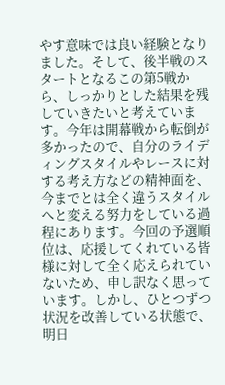やす意味では良い経験となりました。そして、後半戦のスタートとなるこの第5戦から、しっかりとした結果を残していきたいと考えています。今年は開幕戦から転倒が多かったので、自分のライディングスタイルやレースに対する考え方などの精神面を、今までとは全く違うスタイルへと変える努力をしている過程にあります。今回の予選順位は、応援してくれている皆様に対して全く応えられていないため、申し訳なく思っています。しかし、ひとつずつ状況を改善している状態で、明日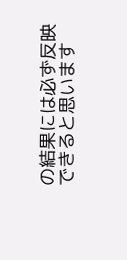の結果には必ず反映できると思います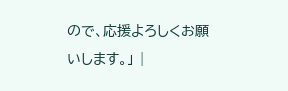ので、応援よろしくお願いします。」 |